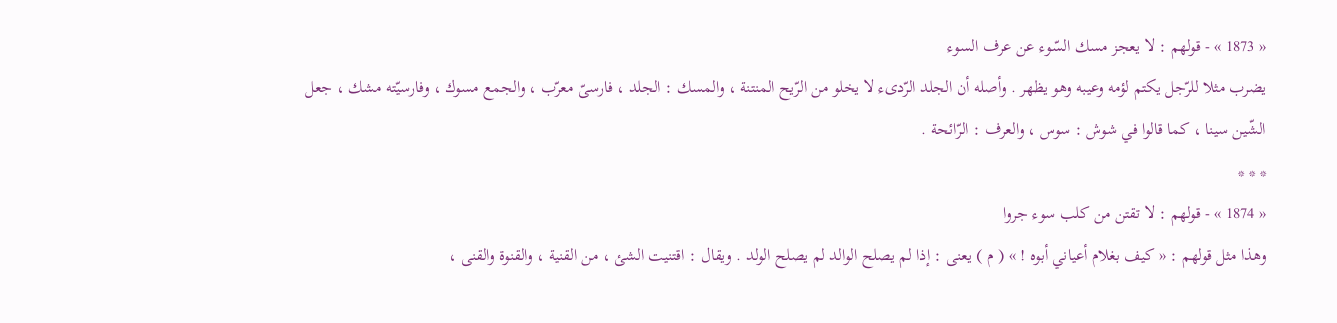« 1873 » - قولهم : لا يعجز مسك السّوء عن عرف السوء
يضرب مثلا للرّجل يكتم لؤمه وعيبه وهو يظهر . وأصله أن الجلد الرّدىء لا يخلو من الرّيح المنتنة ، والمسك : الجلد ، فارسىّ معرّب ، والجمع مسوك ، وفارسيّته مشك ، جعل الشّين سينا ، كما قالوا في شوش : سوس ، والعرف : الرّائحة .
* * *
« 1874 » - قولهم : لا تقتن من كلب سوء جروا
وهذا مثل قولهم : « كيف بغلام أعياني أبوه ! » ( م ) يعنى : إذا لم يصلح الوالد لم يصلح الولد . ويقال : اقتنيت الشئ ، من القنية ، والقنوة والقنى ،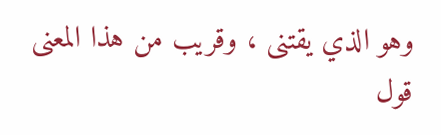وهو الذي يقتنى ، وقريب من هذا المعنى قول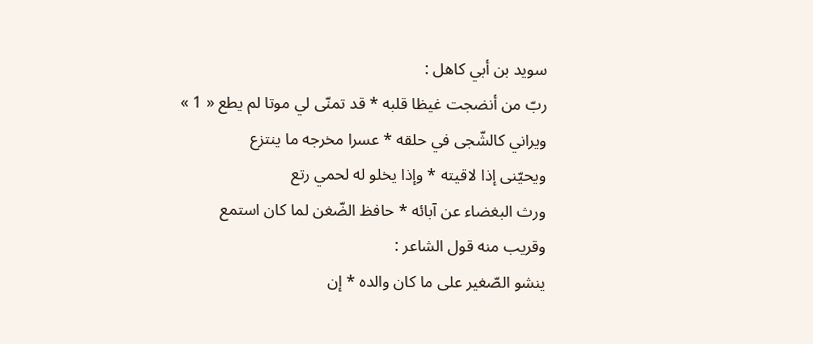سويد بن أبي كاهل :
ربّ من أنضجت غيظا قلبه * قد تمنّى لي موتا لم يطع « 1 »
ويراني كالشّجى في حلقه * عسرا مخرجه ما ينتزع
ويحيّنى إذا لاقيته * وإذا يخلو له لحمي رتع
ورث البغضاء عن آبائه * حافظ الضّغن لما كان استمع
وقريب منه قول الشاعر :
ينشو الصّغير على ما كان والده * إن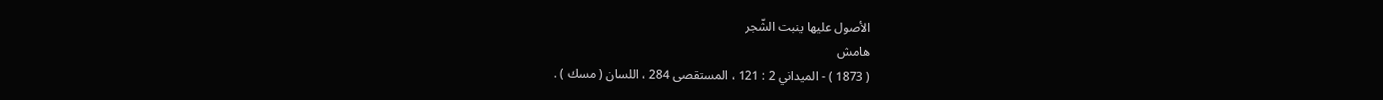الأصول عليها ينبت الشّجر
هامش
( 1873 ) - الميداني 2 : 121 ، المستقصى 284 ، اللسان ( مسك ) .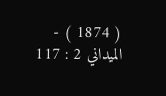( 1874 ) - الميداني 2 : 117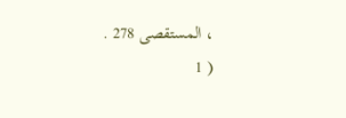، المستقصى 278 .
( 1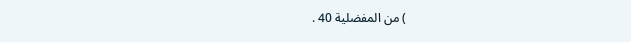) من المفضلية 40 .